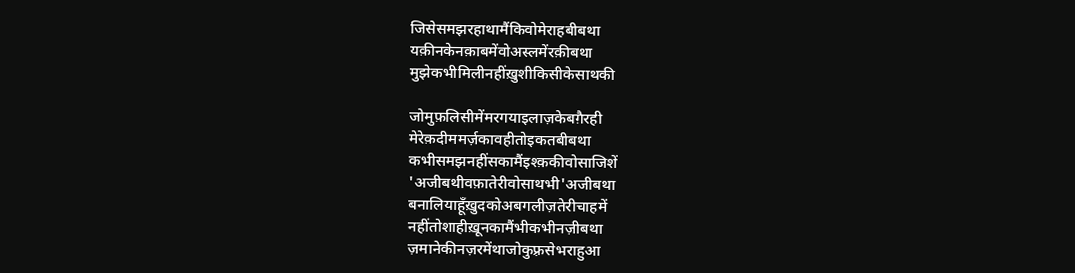जिसेसमझरहाथामैंकिवोमेराहबीबथा
यक़ीनकेनक़ाबमेंवोअस्लमेंरक़ीबथा
मुझेकभीमिलीनहींख़ुशीकिसीकेसाथकी

जोमुफ़लिसीमेंमरगयाइलाज़केबग़ैरही
मेरेक़दीममर्ज़कावहीतोइकतबीबथा
कभीसमझनहींसकामैंइश्क़कीवोसाजिशें
'अजीबथीवफ़ातेरीवोसाथभी'अजीबथा
बनालियाहूँख़ुदकोअबगलीज़तेरीचाहमें
नहींतोशाहीख़ूनकामैंभीकभीनज़ीबथा
ज़मानेकीनज़रमेंथाजोकुफ़्रसेभराहुआ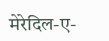मेरेदिल-ए-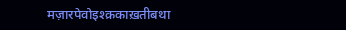मज़ारपेवोइश्क़काख़तीबथा